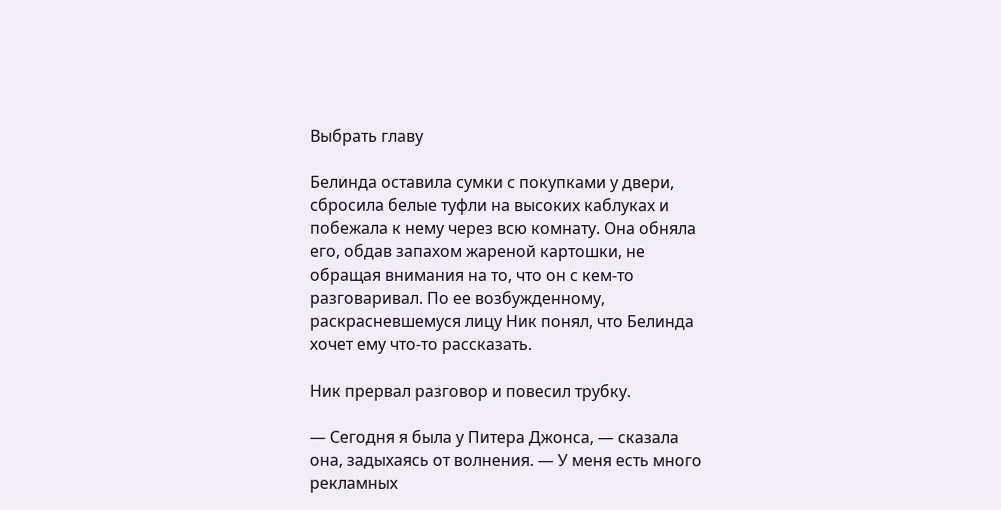Выбрать главу

Белинда оставила сумки с покупками у двери, сбросила белые туфли на высоких каблуках и побежала к нему через всю комнату. Она обняла его, обдав запахом жареной картошки, не обращая внимания на то, что он с кем-то разговаривал. По ее возбужденному, раскрасневшемуся лицу Ник понял, что Белинда хочет ему что-то рассказать.

Ник прервал разговор и повесил трубку.

— Сегодня я была у Питера Джонса, — сказала она, задыхаясь от волнения. — У меня есть много рекламных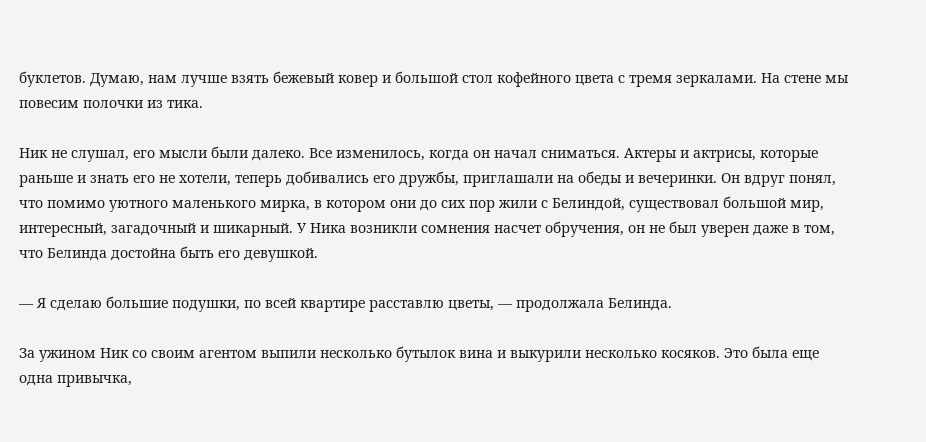буклетов. Думаю, нам лучше взять бежевый ковер и большой стол кофейного цвета с тремя зеркалами. На стене мы повесим полочки из тика.

Ник не слушал, его мысли были далеко. Все изменилось, когда он начал сниматься. Актеры и актрисы, которые раньше и знать его не хотели, теперь добивались его дружбы, приглашали на обеды и вечеринки. Он вдруг понял, что помимо уютного маленького мирка, в котором они до сих пор жили с Белиндой, существовал большой мир, интересный, загадочный и шикарный. У Ника возникли сомнения насчет обручения, он не был уверен даже в том, что Белинда достойна быть его девушкой.

— Я сделаю большие подушки, по всей квартире расставлю цветы, — продолжала Белинда.

За ужином Ник со своим агентом выпили несколько бутылок вина и выкурили несколько косяков. Это была еще одна привычка,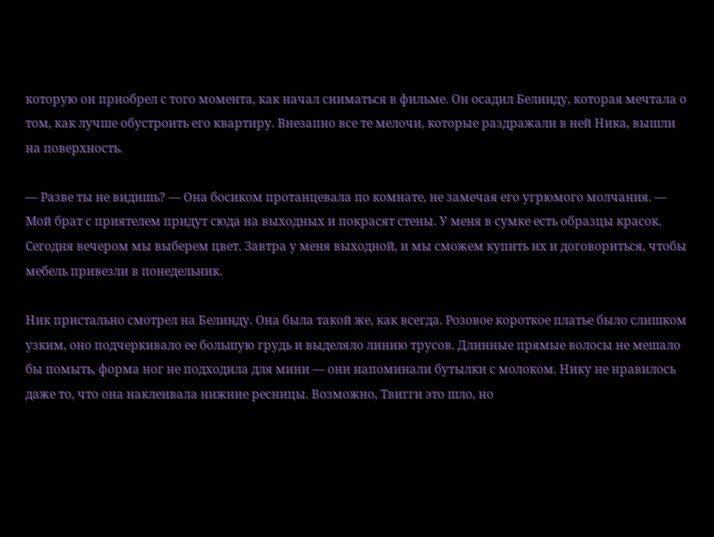которую он приобрел с того момента, как начал сниматься в фильме. Он осадил Белинду, которая мечтала о том, как лучше обустроить его квартиру. Внезапно все те мелочи, которые раздражали в ней Ника, вышли на поверхность.

— Разве ты не видишь? — Она босиком протанцевала по комнате, не замечая его угрюмого молчания. — Мой брат с приятелем придут сюда на выходных и покрасят стены. У меня в сумке есть образцы красок. Сегодня вечером мы выберем цвет. Завтра у меня выходной, и мы сможем купить их и договориться, чтобы мебель привезли в понедельник.

Ник пристально смотрел на Белинду. Она была такой же, как всегда. Розовое короткое платье было слишком узким, оно подчеркивало ее большую грудь и выделяло линию трусов. Длинные прямые волосы не мешало бы помыть, форма ног не подходила для мини — они напоминали бутылки с молоком. Нику не нравилось даже то, что она наклеивала нижние ресницы. Возможно, Твигги это шло, но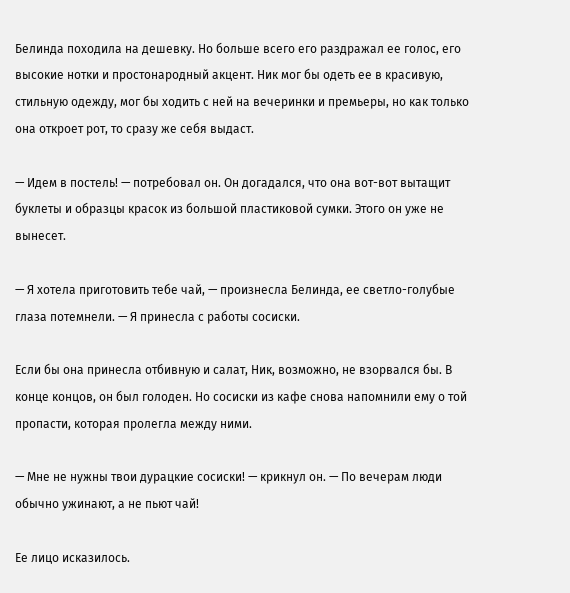Белинда походила на дешевку. Но больше всего его раздражал ее голос, его высокие нотки и простонародный акцент. Ник мог бы одеть ее в красивую, стильную одежду, мог бы ходить с ней на вечеринки и премьеры, но как только она откроет рот, то сразу же себя выдаст.

— Идем в постель! — потребовал он. Он догадался, что она вот-вот вытащит буклеты и образцы красок из большой пластиковой сумки. Этого он уже не вынесет.

— Я хотела приготовить тебе чай, — произнесла Белинда, ее светло-голубые глаза потемнели. — Я принесла с работы сосиски.

Если бы она принесла отбивную и салат, Ник, возможно, не взорвался бы. В конце концов, он был голоден. Но сосиски из кафе снова напомнили ему о той пропасти, которая пролегла между ними.

— Мне не нужны твои дурацкие сосиски! — крикнул он. — По вечерам люди обычно ужинают, а не пьют чай!

Ее лицо исказилось.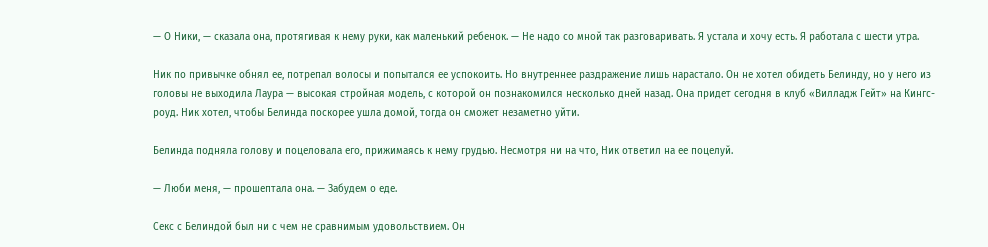— О Ники, — сказала она, протягивая к нему руки, как маленький ребенок. — Не надо со мной так разговаривать. Я устала и хочу есть. Я работала с шести утра.

Ник по привычке обнял ее, потрепал волосы и попытался ее успокоить. Но внутреннее раздражение лишь нарастало. Он не хотел обидеть Белинду, но у него из головы не выходила Лаура — высокая стройная модель, с которой он познакомился несколько дней назад. Она придет сегодня в клуб «Вилладж Гейт» на Кингс-роуд. Ник хотел, чтобы Белинда поскорее ушла домой, тогда он сможет незаметно уйти.

Белинда подняла голову и поцеловала его, прижимаясь к нему грудью. Несмотря ни на что, Ник ответил на ее поцелуй.

— Люби меня, — прошептала она. — Забудем о еде.

Секс с Белиндой был ни с чем не сравнимым удовольствием. Он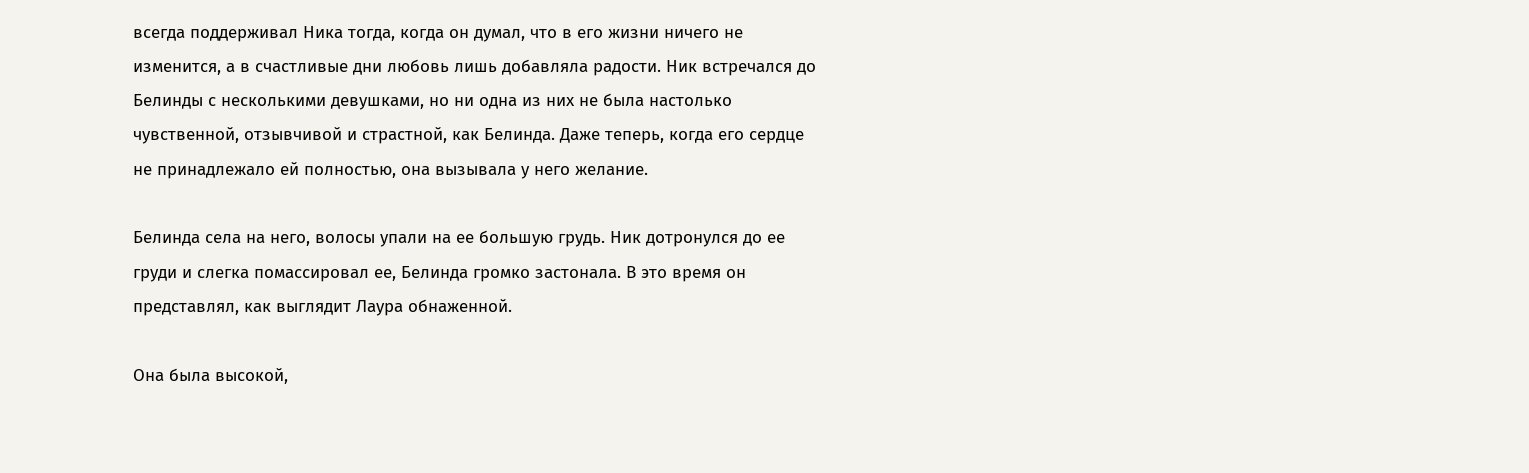всегда поддерживал Ника тогда, когда он думал, что в его жизни ничего не изменится, а в счастливые дни любовь лишь добавляла радости. Ник встречался до Белинды с несколькими девушками, но ни одна из них не была настолько чувственной, отзывчивой и страстной, как Белинда. Даже теперь, когда его сердце не принадлежало ей полностью, она вызывала у него желание.

Белинда села на него, волосы упали на ее большую грудь. Ник дотронулся до ее груди и слегка помассировал ее, Белинда громко застонала. В это время он представлял, как выглядит Лаура обнаженной.

Она была высокой,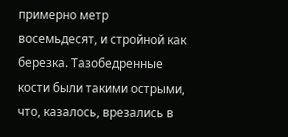примерно метр восемьдесят, и стройной как березка. Тазобедренные кости были такими острыми, что, казалось, врезались в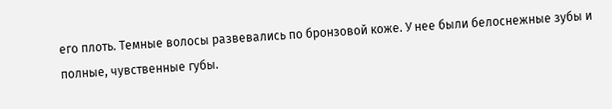его плоть. Темные волосы развевались по бронзовой коже. У нее были белоснежные зубы и полные, чувственные губы.